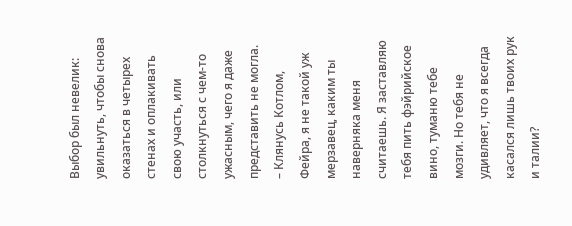Выбор был невелик: увильнуть, чтобы снова оказаться в четырех стенах и оплакивать свою участь, или столкнуться с чем-то ужасным, чего я даже представить не могла.
– Клянусь Котлом, Фейра, я не такой уж мерзавец, каким ты наверняка меня считаешь. Я заставляю тебя пить фэйрийское вино, туманю тебе мозги. Но тебя не удивляет, что я всегда касался лишь твоих рук и талии?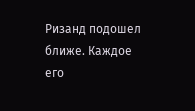Ризанд подошел ближе. Каждое его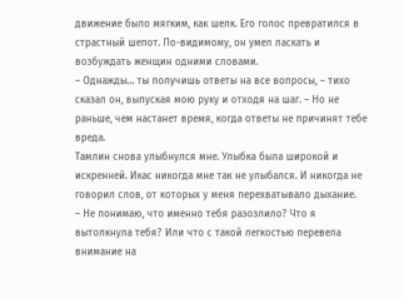движение было мягким, как шелк. Его голос превратился в страстный шепот. По-видимому, он умел ласкать и возбуждать женщин одними словами.
– Однажды… ты получишь ответы на все вопросы, – тихо сказал он, выпуская мою руку и отходя на шаг. – Но не раньше, чем настанет время, когда ответы не причинят тебе вреда.
Тамлин снова улыбнулся мне. Улыбка была широкой и искренней. Икас никогда мне так не улыбался. И никогда не говорил слов, от которых у меня перехватывало дыхание.
– Не понимаю, что именно тебя разозлило? Что я вытолкнула тебя? Или что с такой легкостью перевела внимание на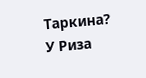Таркина?
У Риза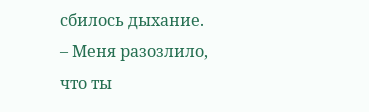сбилось дыхание.
– Меня разозлило, что ты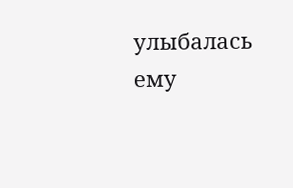улыбалась ему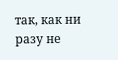так, как ни разу не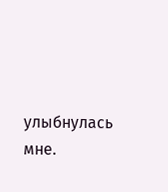улыбнулась мне.